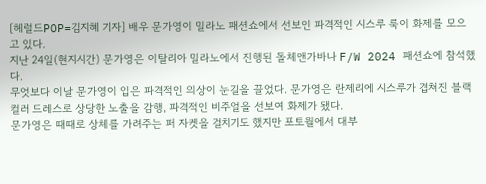[헤럴드POP=김지혜 기자] 배우 문가영이 밀라노 패션쇼에서 선보인 파격적인 시스루 룩이 화제를 모으고 있다.
지난 24일(현지시간) 문가영은 이탈리아 밀라노에서 진행된 돌체앤가바나 F/W 2024 패션쇼에 참석했다.
무엇보다 이날 문가영이 입은 파격적인 의상이 눈길을 끌었다. 문가영은 란제리에 시스루가 겹쳐진 블랙 컬러 드레스로 상당한 노출을 감행, 파격적인 비주얼을 선보여 화제가 됐다.
문가영은 때때로 상체를 가려주는 퍼 자켓을 걸치기도 했지만 포토월에서 대부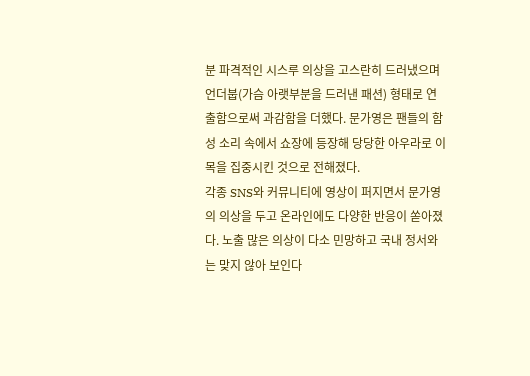분 파격적인 시스루 의상을 고스란히 드러냈으며 언더붑(가슴 아랫부분을 드러낸 패션) 형태로 연출함으로써 과감함을 더했다. 문가영은 팬들의 함성 소리 속에서 쇼장에 등장해 당당한 아우라로 이목을 집중시킨 것으로 전해졌다.
각종 SNS와 커뮤니티에 영상이 퍼지면서 문가영의 의상을 두고 온라인에도 다양한 반응이 쏟아졌다. 노출 많은 의상이 다소 민망하고 국내 정서와는 맞지 않아 보인다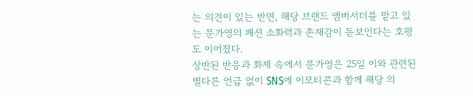는 의견이 있는 반면, 해당 브랜드 앰버서더를 맡고 있는 문가영의 패션 소화력과 존재감이 돋보인다는 호평도 이어졌다.
상반된 반응과 화제 속에서 문가영은 25일 이와 관련된 별다른 언급 없이 SNS에 이모티콘과 함께 해당 의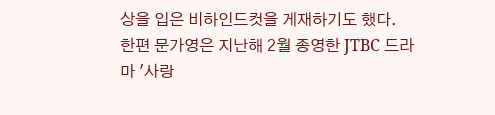상을 입은 비하인드컷을 게재하기도 했다.
한편 문가영은 지난해 2월 종영한 JTBC 드라마 '사랑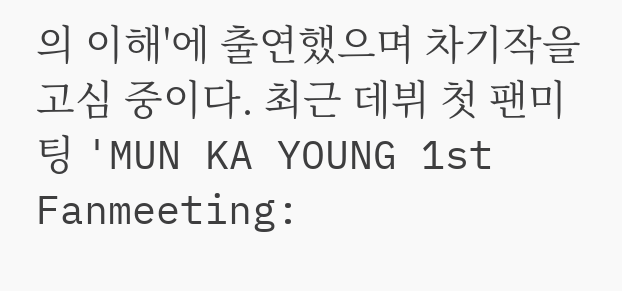의 이해'에 출연했으며 차기작을 고심 중이다. 최근 데뷔 첫 팬미팅 'MUN KA YOUNG 1st Fanmeeting: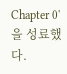Chapter 0'을 성료했다.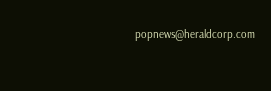popnews@heraldcorp.com